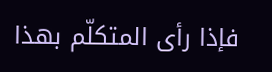فإذا رأى المتكلّم بهذا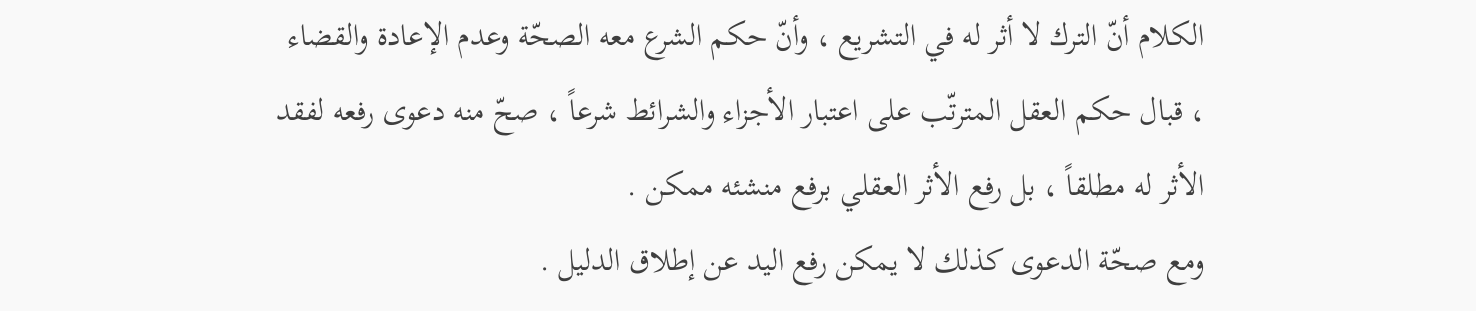الكلام أنّ الترك لا أثر له في التشريع ، وأنّ حكم الشرع معه الصحّة وعدم الإعادة والقضاء ، قبال حكم العقل المترتّب على اعتبار الأجزاء والشرائط شرعاً ، صحّ منه دعوى رفعه لفقد الأثر له مطلقاً ، بل رفع الأثر العقلي برفع منشئه ممكن .
ومع صحّة الدعوى كذلك لا يمكن رفع اليد عن إطلاق الدليل .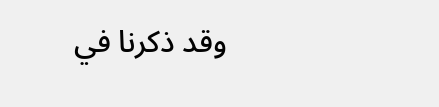وقد ذكرنا في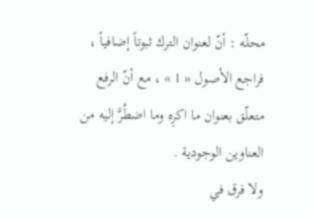محلّه : أنّ لعنوان الترك ثبوتاً إضافياً ، فراجع الأصول « 1 » ، مع أنّ الرفع متعلّق بعنوان ما اكرِه وما اضطُرَّ إليه من العناوين الوجودية .
ولا فرق في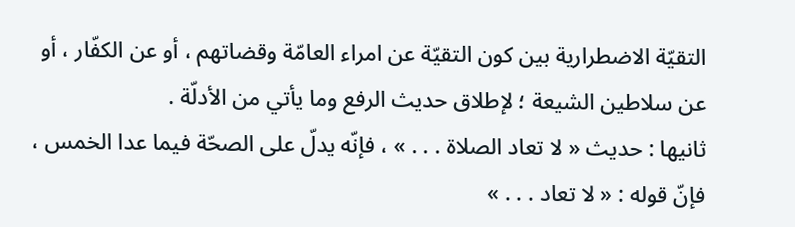التقيّة الاضطرارية بين كون التقيّة عن امراء العامّة وقضاتهم ، أو عن الكفّار ، أو عن سلاطين الشيعة ؛ لإطلاق حديث الرفع وما يأتي من الأدلّة .
ثانيها : حديث « لا تعاد الصلاة . . . » ، فإنّه يدلّ على الصحّة فيما عدا الخمس ، فإنّ قوله : « لا تعاد . . . »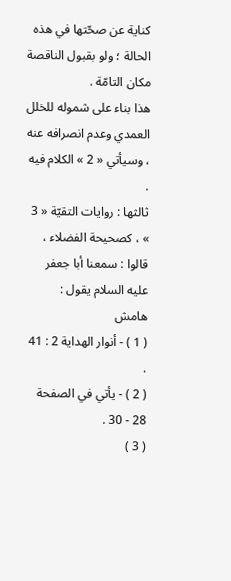كناية عن صحّتها في هذه الحالة ؛ ولو بقبول الناقصة مكان التامّة .
هذا بناء على شموله للخلل العمدي وعدم انصرافه عنه ، وسيأتي « 2 » الكلام فيه .
ثالثها : روايات التقيّة « 3 » ، كصحيحة الفضلاء ، قالوا : سمعنا أبا جعفر عليه السلام يقول :
هامش
( 1 ) - أنوار الهداية 2 : 41 .
( 2 ) - يأتي في الصفحة 28 - 30 .
( 3 )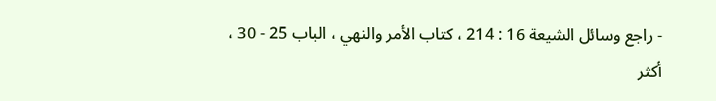- راجع وسائل الشيعة 16 : 214 ، كتاب الأمر والنهي ، الباب 25 - 30 ، أكثر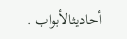أحاديثالأبواب .